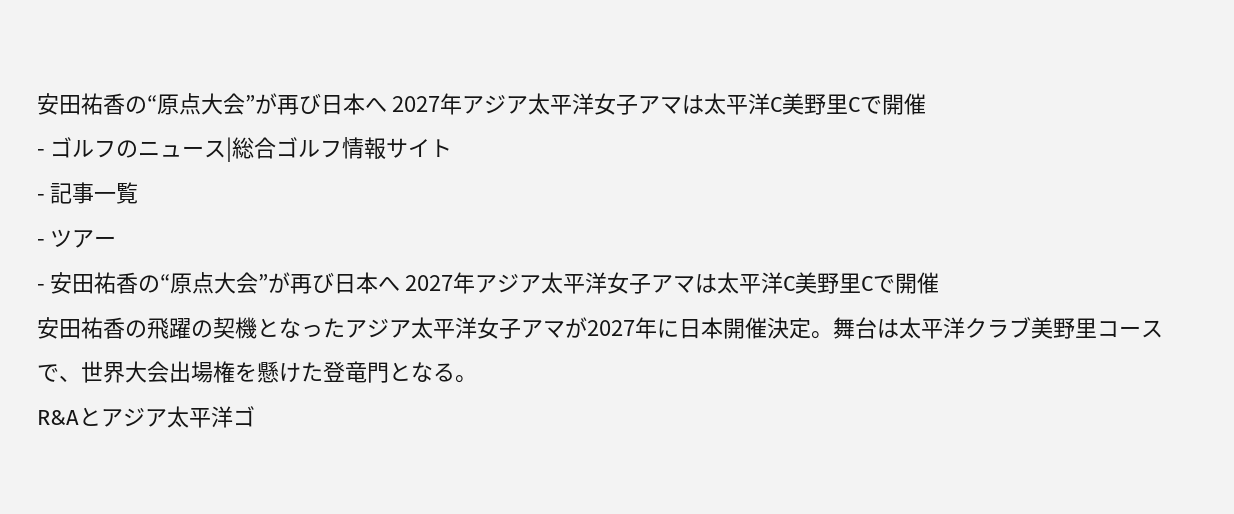安田祐香の“原点大会”が再び日本へ 2027年アジア太平洋女子アマは太平洋C美野里Cで開催
- ゴルフのニュース|総合ゴルフ情報サイト
- 記事一覧
- ツアー
- 安田祐香の“原点大会”が再び日本へ 2027年アジア太平洋女子アマは太平洋C美野里Cで開催
安田祐香の飛躍の契機となったアジア太平洋女子アマが2027年に日本開催決定。舞台は太平洋クラブ美野里コースで、世界大会出場権を懸けた登竜門となる。
R&Aとアジア太平洋ゴ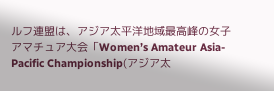ルフ連盟は、アジア太平洋地域最高峰の女子アマチュア大会「Women’s Amateur Asia-Pacific Championship(アジア太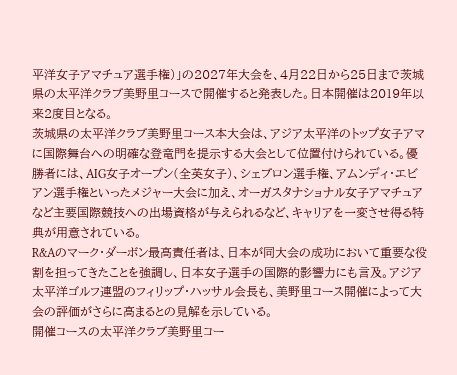平洋女子アマチュア選手権)」の2027年大会を、4月22日から25日まで茨城県の太平洋クラブ美野里コースで開催すると発表した。日本開催は2019年以来2度目となる。
茨城県の太平洋クラブ美野里コース本大会は、アジア太平洋のトップ女子アマに国際舞台への明確な登竜門を提示する大会として位置付けられている。優勝者には、AIG女子オープン(全英女子)、シェブロン選手権、アムンディ・エビアン選手権といったメジャー大会に加え、オーガスタナショナル女子アマチュアなど主要国際競技への出場資格が与えられるなど、キャリアを一変させ得る特典が用意されている。
R&Aのマーク・ダーボン最高責任者は、日本が同大会の成功において重要な役割を担ってきたことを強調し、日本女子選手の国際的影響力にも言及。アジア太平洋ゴルフ連盟のフィリップ・ハッサル会長も、美野里コース開催によって大会の評価がさらに高まるとの見解を示している。
開催コースの太平洋クラブ美野里コー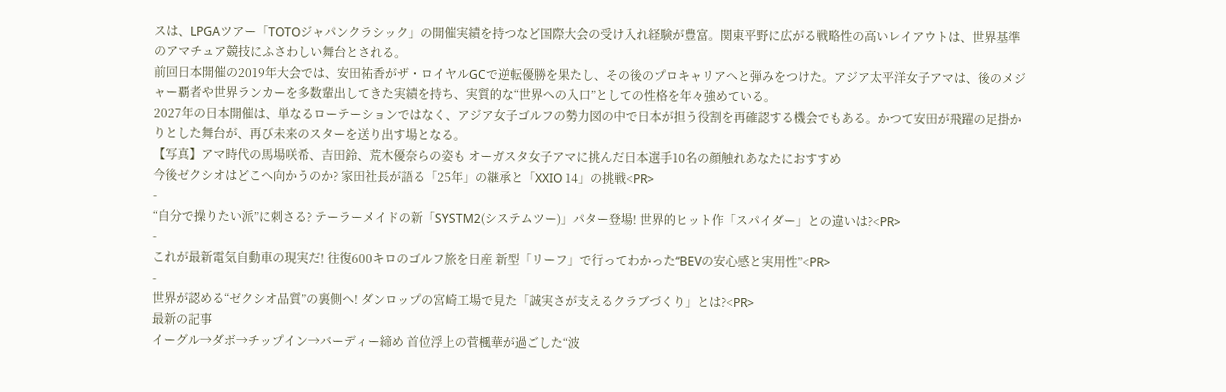スは、LPGAツアー「TOTOジャパンクラシック」の開催実績を持つなど国際大会の受け入れ経験が豊富。関東平野に広がる戦略性の高いレイアウトは、世界基準のアマチュア競技にふさわしい舞台とされる。
前回日本開催の2019年大会では、安田祐香がザ・ロイヤルGCで逆転優勝を果たし、その後のプロキャリアへと弾みをつけた。アジア太平洋女子アマは、後のメジャー覇者や世界ランカーを多数輩出してきた実績を持ち、実質的な“世界への入口”としての性格を年々強めている。
2027年の日本開催は、単なるローテーションではなく、アジア女子ゴルフの勢力図の中で日本が担う役割を再確認する機会でもある。かつて安田が飛躍の足掛かりとした舞台が、再び未来のスターを送り出す場となる。
【写真】アマ時代の馬場咲希、吉田鈴、荒木優奈らの姿も オーガスタ女子アマに挑んだ日本選手10名の顔触れあなたにおすすめ
今後ゼクシオはどこへ向かうのか? 家田社長が語る「25年」の継承と「XXIO 14」の挑戦<PR>
-
“自分で操りたい派”に刺さる? テーラーメイドの新「SYSTM2(システムツー)」パター登場! 世界的ヒット作「スパイダー」との違いは?<PR>
-
これが最新電気自動車の現実だ! 往復600キロのゴルフ旅を日産 新型「リーフ」で行ってわかった“BEVの安心感と実用性”<PR>
-
世界が認める“ゼクシオ品質”の裏側へ! ダンロップの宮崎工場で見た「誠実さが支えるクラブづくり」とは?<PR>
最新の記事
イーグル→ダボ→チップイン→バーディー締め 首位浮上の菅楓華が過ごした“波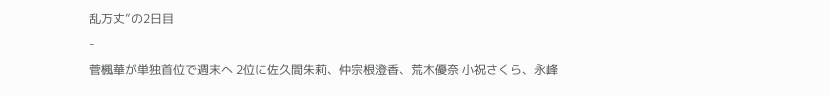乱万丈”の2日目
-
菅楓華が単独首位で週末へ 2位に佐久間朱莉、仲宗根澄香、荒木優奈 小祝さくら、永峰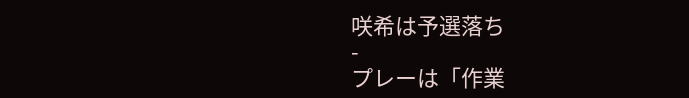咲希は予選落ち
-
プレーは「作業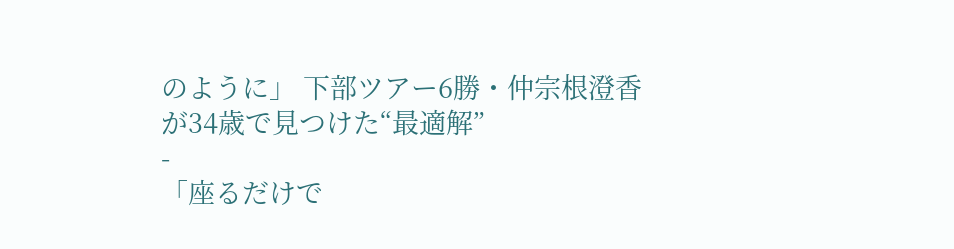のように」 下部ツアー6勝・仲宗根澄香が34歳で見つけた“最適解”
-
「座るだけで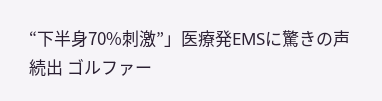“下半身70%刺激”」医療発EMSに驚きの声続出 ゴルファー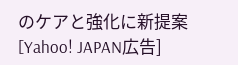のケアと強化に新提案
[Yahoo! JAPAN広告]